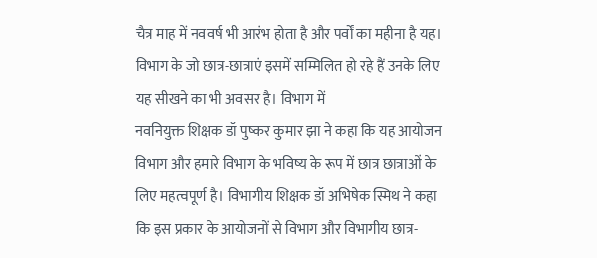चैत्र माह में नववर्ष भी आरंभ होता है और पर्वों का महीना है यह। विभाग के जो छात्र-छात्राएं इसमें सम्मिलित हो रहे हैं उनके लिए यह सीखने का भी अवसर है। विभाग में
नवनियुक्त शिक्षक डॉ पुष्कर कुमार झा ने कहा कि यह आयोजन विभाग और हमारे विभाग के भविष्य के रूप में छात्र छात्राओं के लिए महत्वपूर्ण है। विभागीय शिक्षक डॉ अभिषेक स्मिथ ने कहा कि इस प्रकार के आयोजनों से विभाग और विभागीय छात्र-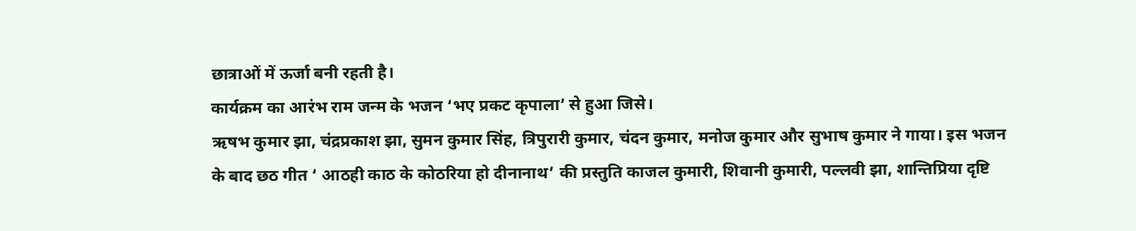छात्राओं में ऊर्जा बनी रहती है।
कार्यक्रम का आरंभ राम जन्म के भजन ‘भए प्रकट कृपाला’ से हुआ जिसे।
ऋषभ कुमार झा, चंद्रप्रकाश झा, सुमन कुमार सिंह, त्रिपुरारी कुमार, चंदन कुमार, मनोज कुमार और सुभाष कुमार ने गाया। इस भजन के बाद छठ गीत ‘ आठही काठ के कोठरिया हो दीनानाथ’ की प्रस्तुति काजल कुमारी, शिवानी कुमारी, पल्लवी झा, शान्तिप्रिया दृष्टि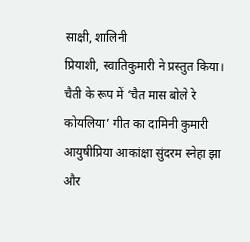साक्षी, शालिनी
प्रियाशी, स्वातिकुमारी ने प्रस्तुत किया। चैती के रूप में ‘चैत मास बोले रे कोयलिया’ गीत का दामिनी कुमारी आयुषीप्रिया आकांक्षा सुंदरम स्नेहा झा और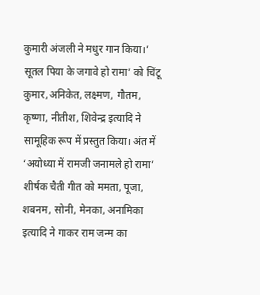कुमारी अंजली ने मधुर गान किया।’ सूतल पिया के जगावे हो रामा’ को चिंटू कुमार,अनिकेत, लक्ष्मण, गौतम, कृष्णा, नीतीश, शिवेन्द्र इत्यादि ने सामूहिक रूप में प्रस्तुत किया। अंत में ‘अयोध्या में रामजी जनामले हो रामा’ शीर्षक चैती गीत को ममता, पूजा, शबनम, सोनी, मेनका, अनामिका इत्यादि ने गाकर राम जन्म का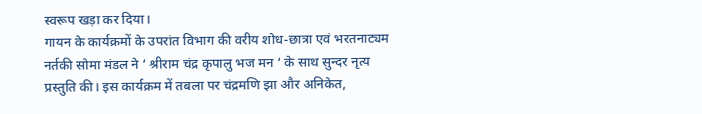स्वरूप खड़ा कर दिया।
गायन के कार्यक्रमों के उपरांत विभाग की वरीय शोध-छात्रा एवं भरतनाट्यम नर्तकी सोमा मंडल ने ‘ श्रीराम चंद्र कृपालु भज मन ‘ के साथ सुन्दर नृत्य प्रस्तुति की। इस कार्यक्रम में तबला पर चंद्रमणि झा और अनिकेत,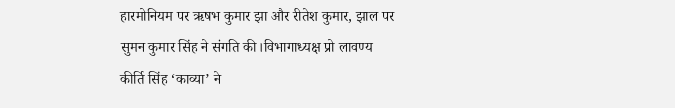हारमोनियम पर ऋषभ कुमार झा और रीतेश कुमार, झाल पर सुमन कुमार सिंह ने संगति की।विभागाध्यक्ष प्रो लावण्य कीर्ति सिंह ‘काव्या’ ने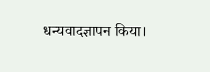धन्यवादज्ञापन किया।